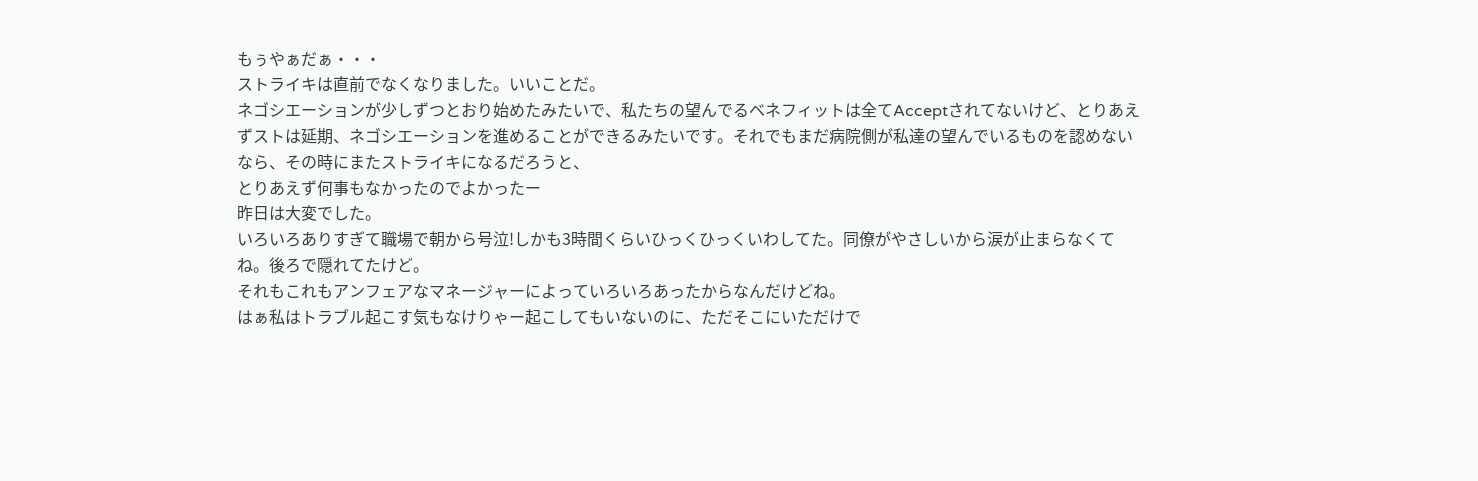もぅやぁだぁ・・・
ストライキは直前でなくなりました。いいことだ。
ネゴシエーションが少しずつとおり始めたみたいで、私たちの望んでるベネフィットは全てAcceptされてないけど、とりあえずストは延期、ネゴシエーションを進めることができるみたいです。それでもまだ病院側が私達の望んでいるものを認めないなら、その時にまたストライキになるだろうと、
とりあえず何事もなかったのでよかったー
昨日は大変でした。
いろいろありすぎて職場で朝から号泣!しかも3時間くらいひっくひっくいわしてた。同僚がやさしいから涙が止まらなくてね。後ろで隠れてたけど。
それもこれもアンフェアなマネージャーによっていろいろあったからなんだけどね。
はぁ私はトラブル起こす気もなけりゃー起こしてもいないのに、ただそこにいただけで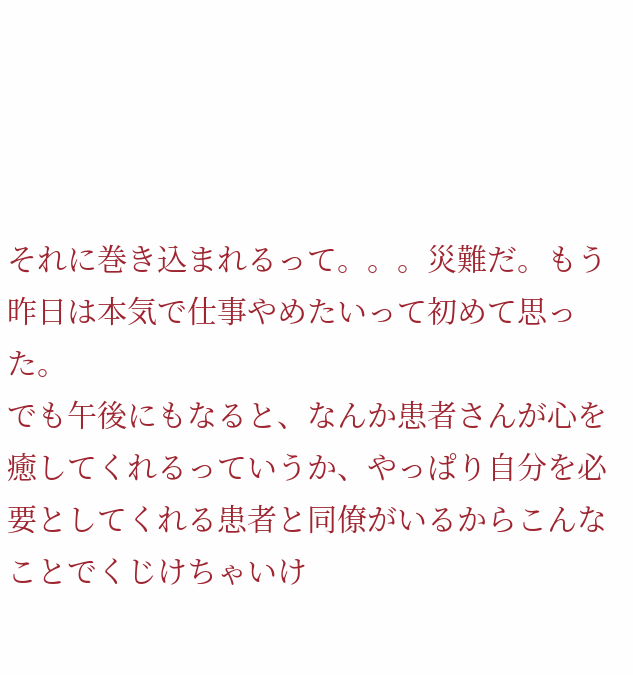それに巻き込まれるって。。。災難だ。もう昨日は本気で仕事やめたいって初めて思った。
でも午後にもなると、なんか患者さんが心を癒してくれるっていうか、やっぱり自分を必要としてくれる患者と同僚がいるからこんなことでくじけちゃいけ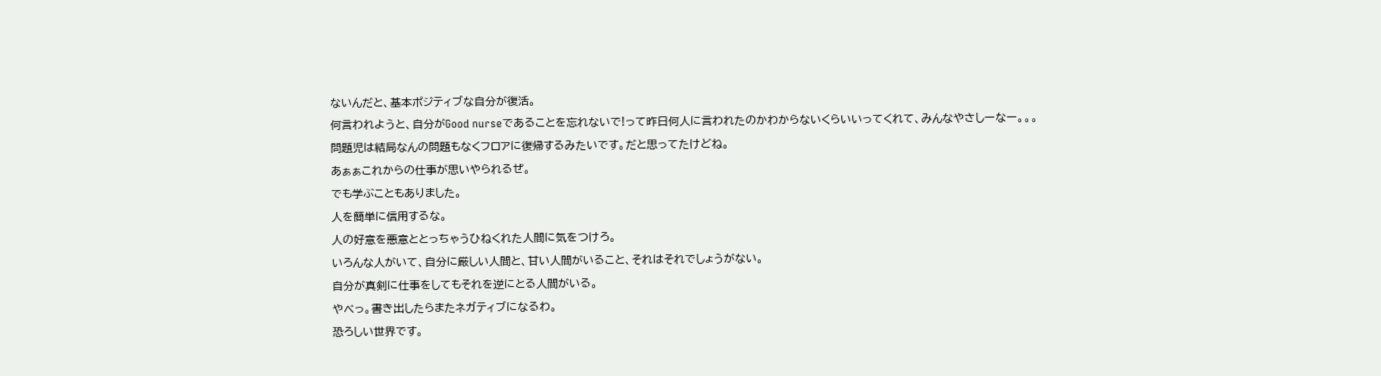ないんだと、基本ポジティブな自分が復活。
何言われようと、自分がGood nurseであることを忘れないで!って昨日何人に言われたのかわからないくらいいってくれて、みんなやさしーなー。。。
問題児は結局なんの問題もなくフロアに復帰するみたいです。だと思ってたけどね。
あぁぁこれからの仕事が思いやられるぜ。
でも学ぶこともありました。
人を簡単に信用するな。
人の好意を悪意ととっちゃうひねくれた人間に気をつけろ。
いろんな人がいて、自分に厳しい人間と、甘い人間がいること、それはそれでしょうがない。
自分が真剣に仕事をしてもそれを逆にとる人間がいる。
やべっ。書き出したらまたネガティブになるわ。
恐ろしい世界です。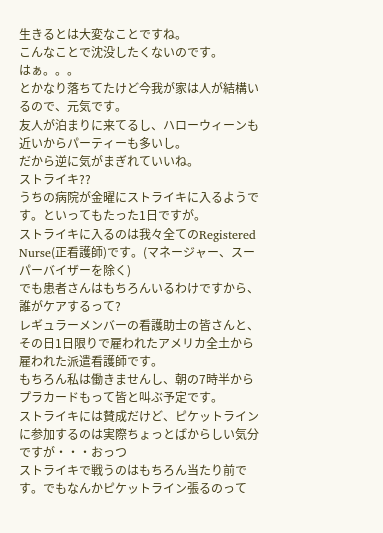生きるとは大変なことですね。
こんなことで沈没したくないのです。
はぁ。。。
とかなり落ちてたけど今我が家は人が結構いるので、元気です。
友人が泊まりに来てるし、ハローウィーンも近いからパーティーも多いし。
だから逆に気がまぎれていいね。
ストライキ??
うちの病院が金曜にストライキに入るようです。といってもたった1日ですが。
ストライキに入るのは我々全てのRegistered Nurse(正看護師)です。(マネージャー、スーパーバイザーを除く)
でも患者さんはもちろんいるわけですから、誰がケアするって?
レギュラーメンバーの看護助士の皆さんと、その日1日限りで雇われたアメリカ全土から雇われた派遣看護師です。
もちろん私は働きませんし、朝の7時半からプラカードもって皆と叫ぶ予定です。
ストライキには賛成だけど、ピケットラインに参加するのは実際ちょっとばからしい気分ですが・・・おっつ
ストライキで戦うのはもちろん当たり前です。でもなんかピケットライン張るのって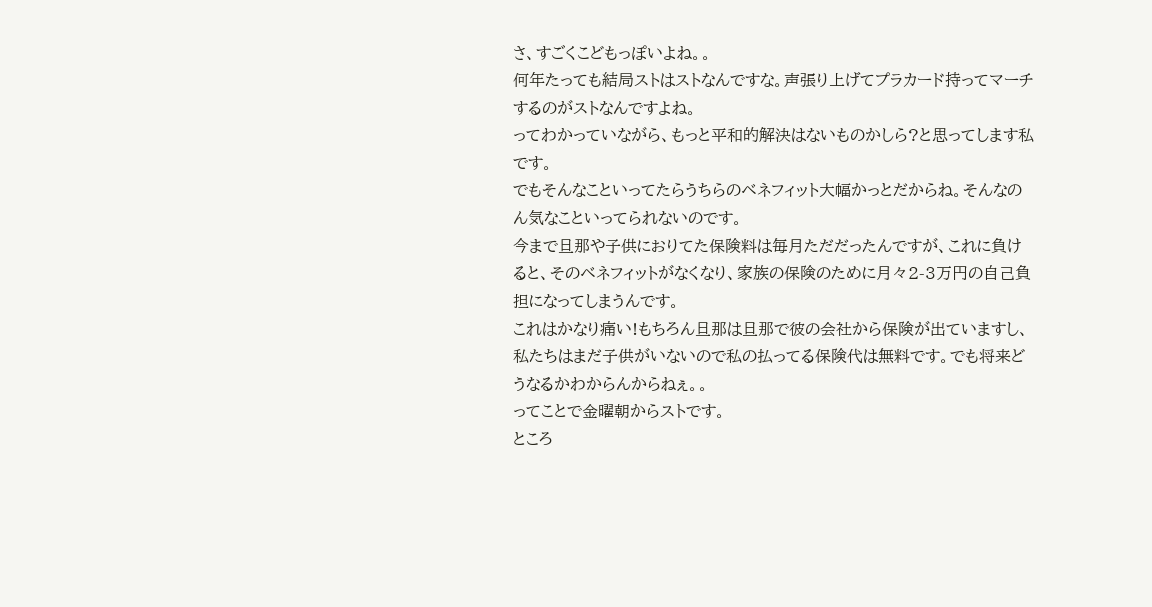さ、すごくこどもっぽいよね。。
何年たっても結局ストはストなんですな。声張り上げてプラカード持ってマーチするのがストなんですよね。
ってわかっていながら、もっと平和的解決はないものかしら?と思ってします私です。
でもそんなこといってたらうちらのベネフィット大幅かっとだからね。そんなのん気なこといってられないのです。
今まで旦那や子供におりてた保険料は毎月ただだったんですが、これに負けると、そのベネフィットがなくなり、家族の保険のために月々2-3万円の自己負担になってしまうんです。
これはかなり痛い!もちろん旦那は旦那で彼の会社から保険が出ていますし、私たちはまだ子供がいないので私の払ってる保険代は無料です。でも将来どうなるかわからんからねぇ。。
ってことで金曜朝からストです。
ところ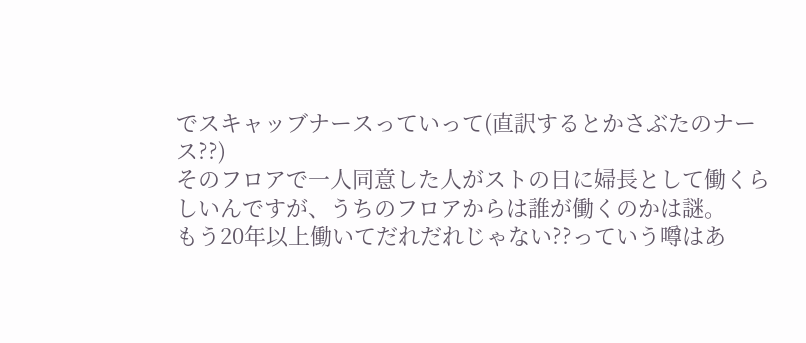でスキャッブナースっていって(直訳するとかさぶたのナース??)
そのフロアで一人同意した人がストの日に婦長として働くらしいんですが、うちのフロアからは誰が働くのかは謎。
もう20年以上働いてだれだれじゃない??っていう噂はあ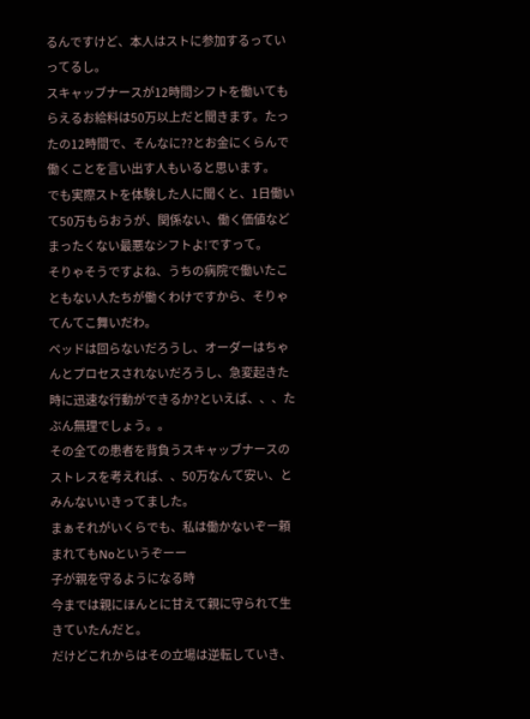るんですけど、本人はストに参加するっていってるし。
スキャッブナースが12時間シフトを働いてもらえるお給料は50万以上だと聞きます。たったの12時間で、そんなに??とお金にくらんで働くことを言い出す人もいると思います。
でも実際ストを体験した人に聞くと、1日働いて50万もらおうが、関係ない、働く価値などまったくない最悪なシフトよ!ですって。
そりゃそうですよね、うちの病院で働いたこともない人たちが働くわけですから、そりゃてんてこ舞いだわ。
ベッドは回らないだろうし、オーダーはちゃんとプロセスされないだろうし、急変起きた時に迅速な行動ができるか?といえば、、、たぶん無理でしょう。。
その全ての患者を背負うスキャッブナースのストレスを考えれば、、50万なんて安い、とみんないいきってました。
まぁそれがいくらでも、私は働かないぞー頼まれてもNoというぞーー
子が親を守るようになる時
今までは親にほんとに甘えて親に守られて生きていたんだと。
だけどこれからはその立場は逆転していき、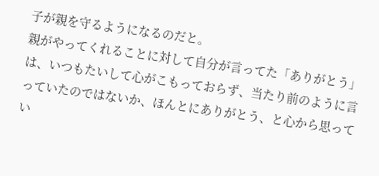子が親を守るようになるのだと。
親がやってくれることに対して自分が言ってた「ありがとう」は、いつもたいして心がこもっておらず、当たり前のように言っていたのではないか、ほんとにありがとう、と心から思ってい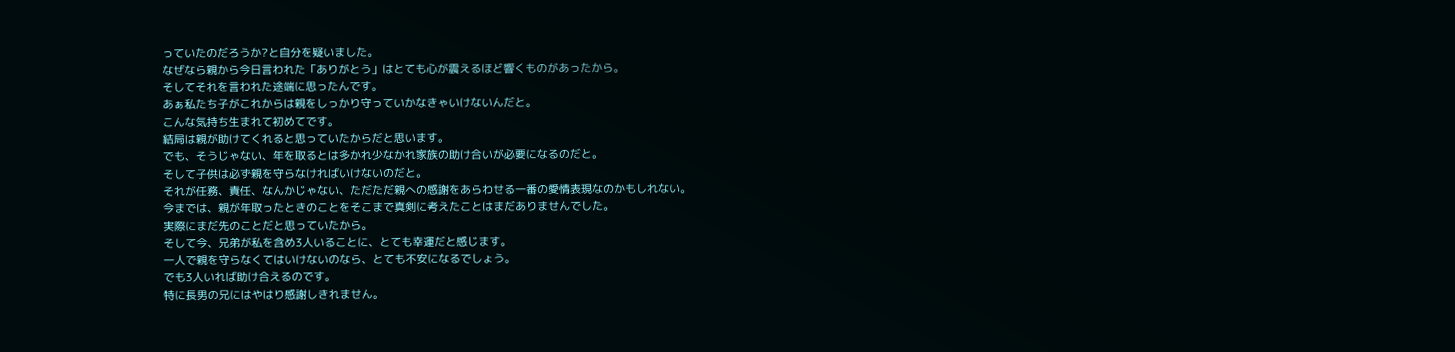っていたのだろうか?と自分を疑いました。
なぜなら親から今日言われた「ありがとう」はとても心が震えるほど響くものがあったから。
そしてそれを言われた途端に思ったんです。
あぁ私たち子がこれからは親をしっかり守っていかなきゃいけないんだと。
こんな気持ち生まれて初めてです。
結局は親が助けてくれると思っていたからだと思います。
でも、そうじゃない、年を取るとは多かれ少なかれ家族の助け合いが必要になるのだと。
そして子供は必ず親を守らなければいけないのだと。
それが任務、責任、なんかじゃない、ただただ親への感謝をあらわせる一番の愛情表現なのかもしれない。
今までは、親が年取ったときのことをそこまで真剣に考えたことはまだありませんでした。
実際にまだ先のことだと思っていたから。
そして今、兄弟が私を含め3人いることに、とても幸運だと感じます。
一人で親を守らなくてはいけないのなら、とても不安になるでしょう。
でも3人いれば助け合えるのです。
特に長男の兄にはやはり感謝しきれません。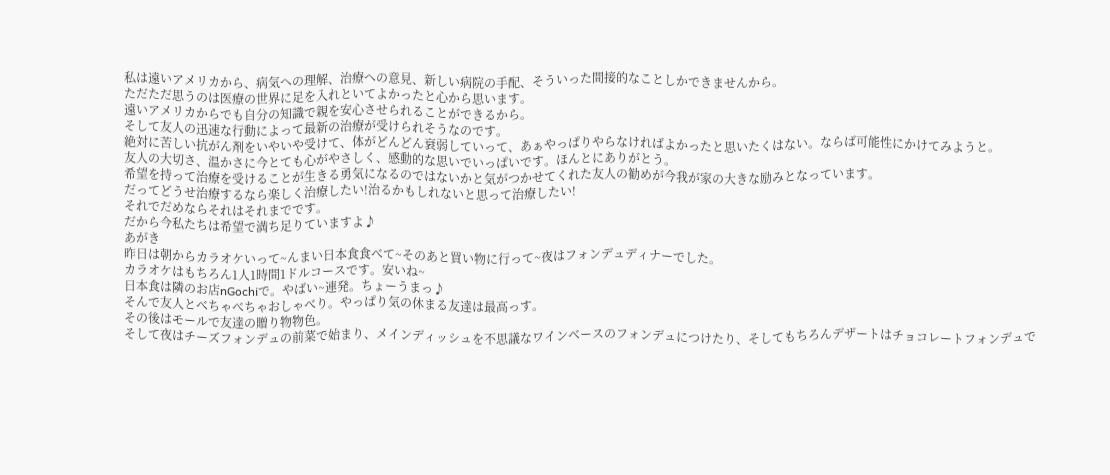私は遠いアメリカから、病気への理解、治療への意見、新しい病院の手配、そういった間接的なことしかできませんから。
ただただ思うのは医療の世界に足を入れといてよかったと心から思います。
遠いアメリカからでも自分の知識で親を安心させられることができるから。
そして友人の迅速な行動によって最新の治療が受けられそうなのです。
絶対に苦しい抗がん剤をいやいや受けて、体がどんどん衰弱していって、あぁやっぱりやらなければよかったと思いたくはない。ならば可能性にかけてみようと。
友人の大切さ、温かさに今とても心がやさしく、感動的な思いでいっぱいです。ほんとにありがとう。
希望を持って治療を受けることが生きる勇気になるのではないかと気がつかせてくれた友人の勧めが今我が家の大きな励みとなっています。
だってどうせ治療するなら楽しく治療したい!治るかもしれないと思って治療したい!
それでだめならそれはそれまでです。
だから今私たちは希望で満ち足りていますよ♪
あがき
昨日は朝からカラオケいって~んまい日本食食べて~そのあと買い物に行って~夜はフォンデュディナーでした。
カラオケはもちろん1人1時間1ドルコースです。安いね~
日本食は隣のお店nGochiで。やばい~連発。ちょーうまっ♪
そんで友人とべちゃべちゃおしゃべり。やっぱり気の休まる友達は最高っす。
その後はモールで友達の贈り物物色。
そして夜はチーズフォンデュの前菜で始まり、メインディッシュを不思議なワインベースのフォンデュにつけたり、そしてもちろんデザートはチョコレートフォンデュで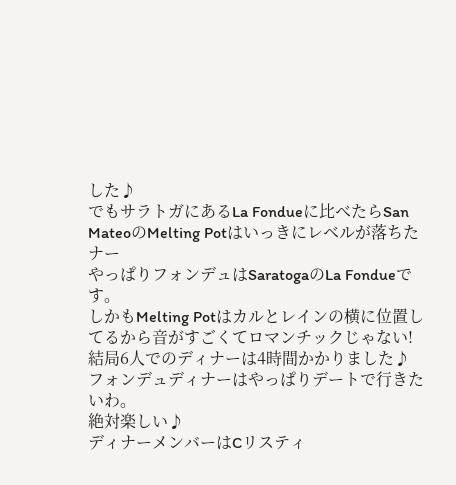した♪
でもサラトガにあるLa Fondueに比べたらSan MateoのMelting Potはいっきにレベルが落ちたナー
やっぱりフォンデュはSaratogaのLa Fondueです。
しかもMelting Potはカルとレインの横に位置してるから音がすごくてロマンチックじゃない!
結局6人でのディナーは4時間かかりました♪
フォンデュディナーはやっぱりデートで行きたいわ。
絶対楽しい♪
ディナーメンバーはCリスティ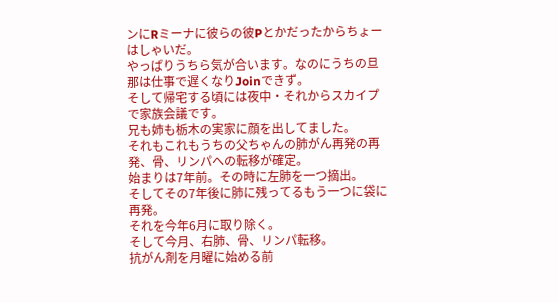ンにRミーナに彼らの彼Pとかだったからちょーはしゃいだ。
やっぱりうちら気が合います。なのにうちの旦那は仕事で遅くなりJoinできず。
そして帰宅する頃には夜中・それからスカイプで家族会議です。
兄も姉も栃木の実家に顔を出してました。
それもこれもうちの父ちゃんの肺がん再発の再発、骨、リンパへの転移が確定。
始まりは7年前。その時に左肺を一つ摘出。
そしてその7年後に肺に残ってるもう一つに袋に再発。
それを今年6月に取り除く。
そして今月、右肺、骨、リンパ転移。
抗がん剤を月曜に始める前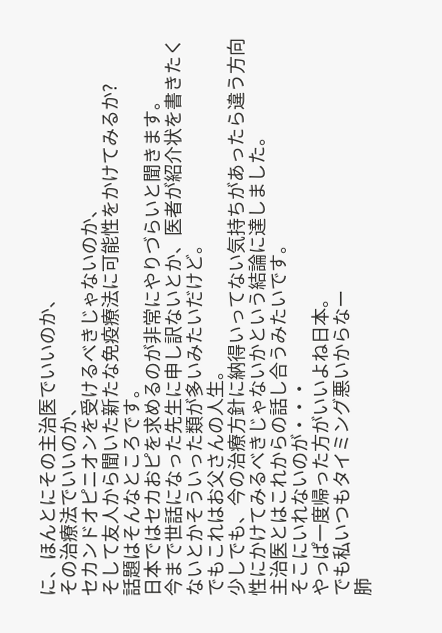に、ほんとにその主治医でいいのか、
その治療法でいいのか、
セカンドオピニオンを受けるべきじゃないのか、
そして友人から聞いた新たな免疫療法に可能性をかけてみるか?
話題はそんなところです。
日本ではセカおピを求めるのが非常にやりづらいと聞きます。
今まで世話になった先生に申し訳ないとか、医者が紹介状を書きたくないとかそういった類が多いみたいだけど。
でもこれはお父さんの人生。
少しでも、今の治療方針に納得いってない気持ちがあったら違う方向性にかけてみるべきじゃないかという結論に達しました。
主治医とはこれからの話し合うみたいです。
そこにいれないのが・・・
やっぱ一度帰った方がいいよね日本。
でも私いつもタイミング悪いからなー
肺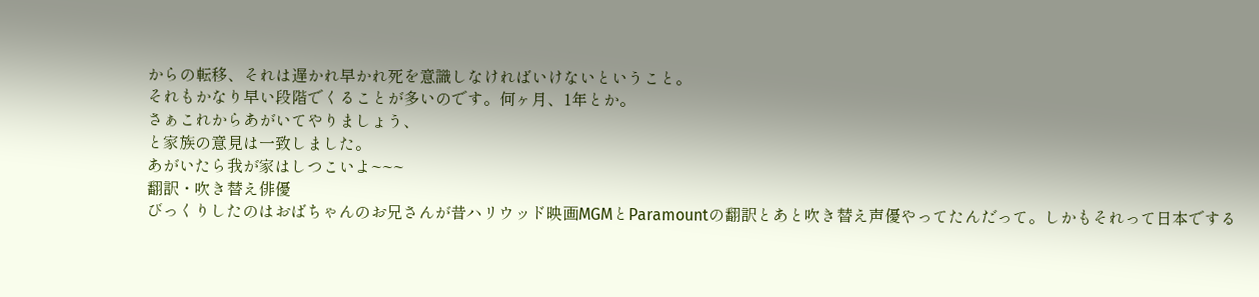からの転移、それは遅かれ早かれ死を意識しなければいけないということ。
それもかなり早い段階でくることが多いのです。何ヶ月、1年とか。
さぁこれからあがいてやりましょう、
と家族の意見は一致しました。
あがいたら我が家はしつこいよ~~~
翻訳・吹き替え俳優
びっくりしたのはおばちゃんのお兄さんが昔ハリウッド映画MGMとParamountの翻訳とあと吹き替え声優やってたんだって。しかもそれって日本でする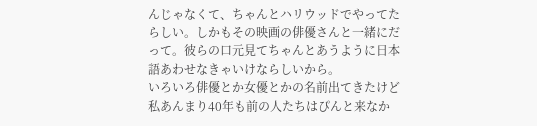んじゃなくて、ちゃんとハリウッドでやってたらしい。しかもその映画の俳優さんと一緒にだって。彼らの口元見てちゃんとあうように日本語あわせなきゃいけならしいから。
いろいろ俳優とか女優とかの名前出てきたけど私あんまり40年も前の人たちはぴんと来なか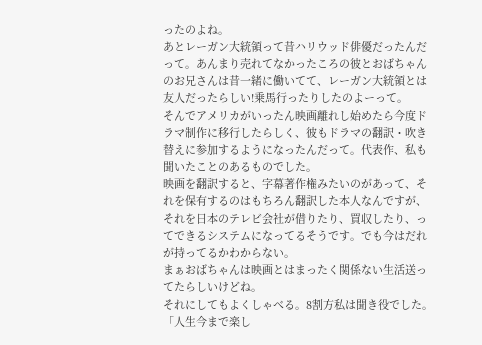ったのよね。
あとレーガン大統領って昔ハリウッド俳優だったんだって。あんまり売れてなかったころの彼とおばちゃんのお兄さんは昔一緒に働いてて、レーガン大統領とは友人だったらしい!乗馬行ったりしたのよーって。
そんでアメリカがいったん映画離れし始めたら今度ドラマ制作に移行したらしく、彼もドラマの翻訳・吹き替えに参加するようになったんだって。代表作、私も聞いたことのあるものでした。
映画を翻訳すると、字幕著作権みたいのがあって、それを保有するのはもちろん翻訳した本人なんですが、それを日本のテレビ会社が借りたり、買収したり、ってできるシステムになってるそうです。でも今はだれが持ってるかわからない。
まぁおばちゃんは映画とはまったく関係ない生活送ってたらしいけどね。
それにしてもよくしゃべる。8割方私は聞き役でした。
「人生今まで楽し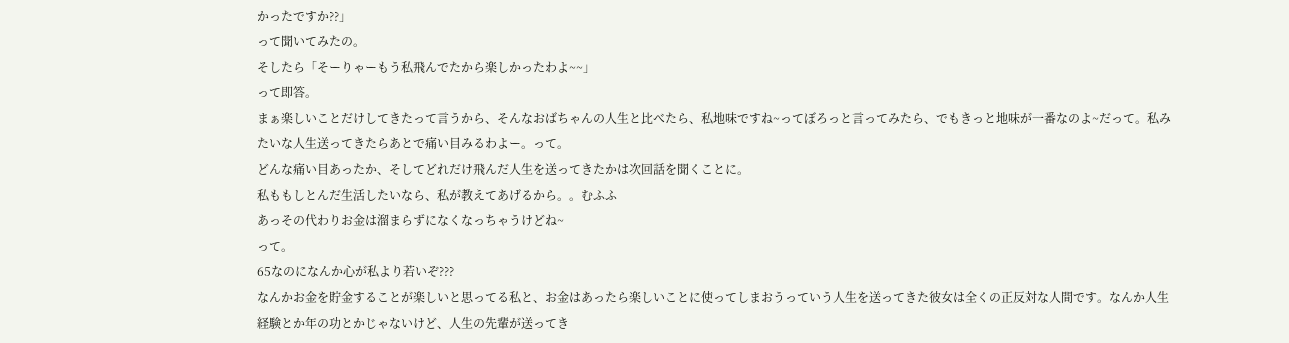かったですか??」
って聞いてみたの。
そしたら「そーりゃーもう私飛んでたから楽しかったわよ~~」
って即答。
まぁ楽しいことだけしてきたって言うから、そんなおばちゃんの人生と比べたら、私地味ですね~ってぼろっと言ってみたら、でもきっと地味が一番なのよ~だって。私みたいな人生送ってきたらあとで痛い目みるわよー。って。
どんな痛い目あったか、そしてどれだけ飛んだ人生を送ってきたかは次回話を聞くことに。
私ももしとんだ生活したいなら、私が教えてあげるから。。むふふ
あっその代わりお金は溜まらずになくなっちゃうけどね~
って。
65なのになんか心が私より若いぞ???
なんかお金を貯金することが楽しいと思ってる私と、お金はあったら楽しいことに使ってしまおうっていう人生を送ってきた彼女は全くの正反対な人間です。なんか人生経験とか年の功とかじゃないけど、人生の先輩が送ってき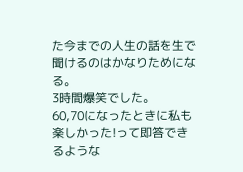た今までの人生の話を生で聞けるのはかなりためになる。
3時間爆笑でした。
60,70になったときに私も楽しかった!って即答できるような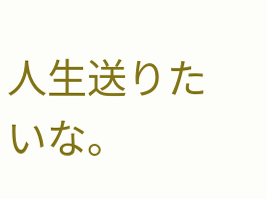人生送りたいな。